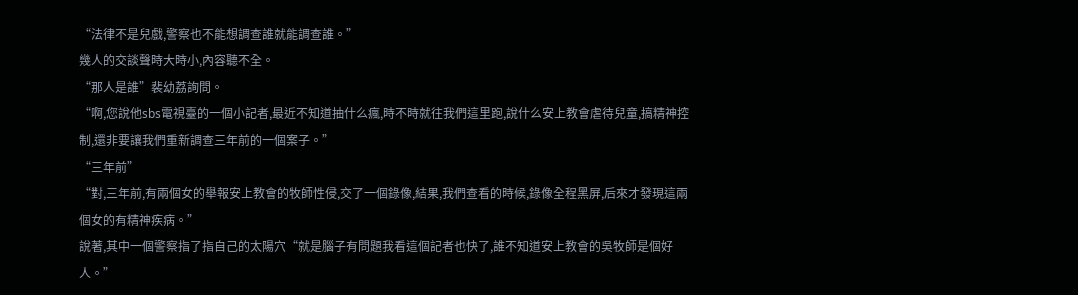“法律不是兒戲,警察也不能想調查誰就能調查誰。”
幾人的交談聲時大時小,內容聽不全。
“那人是誰”裴幼荔詢問。
“啊,您說他sbs電視臺的一個小記者,最近不知道抽什么瘋,時不時就往我們這里跑,說什么安上教會虐待兒童,搞精神控制,還非要讓我們重新調查三年前的一個案子。”
“三年前”
“對,三年前,有兩個女的舉報安上教會的牧師性侵,交了一個錄像,結果,我們查看的時候,錄像全程黑屏,后來才發現這兩個女的有精神疾病。”
說著,其中一個警察指了指自己的太陽穴“就是腦子有問題我看這個記者也快了,誰不知道安上教會的吳牧師是個好人。”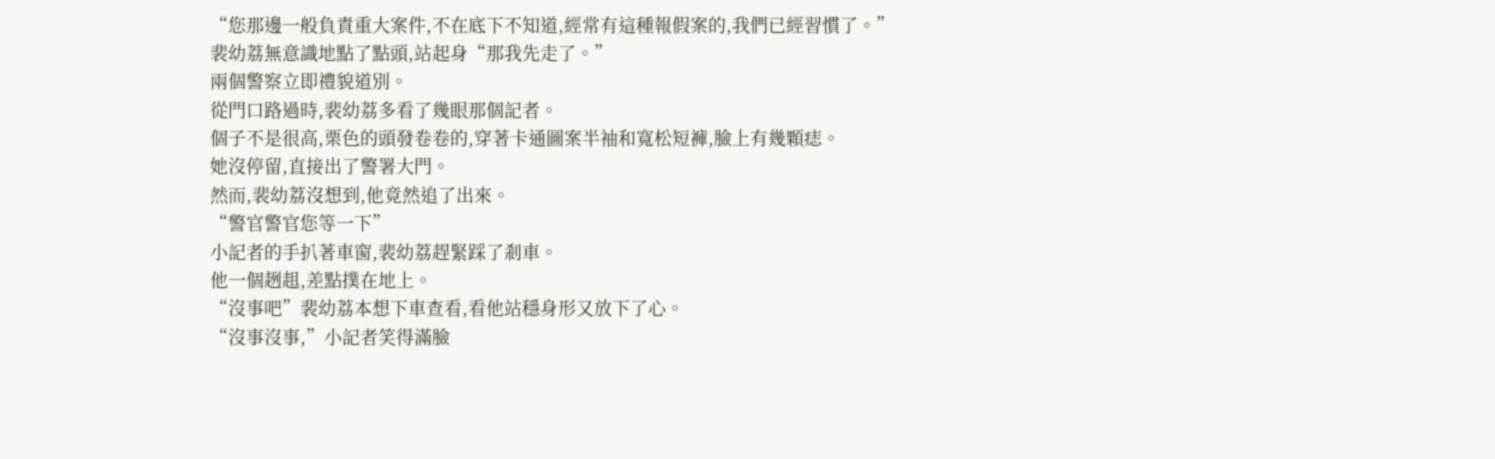“您那邊一般負責重大案件,不在底下不知道,經常有這種報假案的,我們已經習慣了。”
裴幼荔無意識地點了點頭,站起身“那我先走了。”
兩個警察立即禮貌道別。
從門口路過時,裴幼荔多看了幾眼那個記者。
個子不是很高,栗色的頭發卷卷的,穿著卡通圖案半袖和寬松短褲,臉上有幾顆痣。
她沒停留,直接出了警署大門。
然而,裴幼荔沒想到,他竟然追了出來。
“警官警官您等一下”
小記者的手扒著車窗,裴幼荔趕緊踩了剎車。
他一個趔趄,差點撲在地上。
“沒事吧”裴幼荔本想下車查看,看他站穩身形又放下了心。
“沒事沒事,”小記者笑得滿臉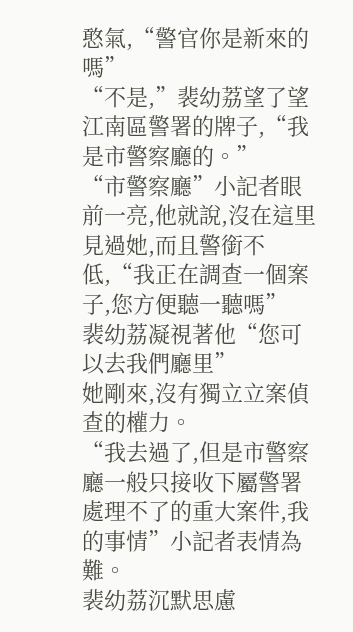憨氣,“警官你是新來的嗎”
“不是,”裴幼荔望了望江南區警署的牌子,“我是市警察廳的。”
“市警察廳”小記者眼前一亮,他就說,沒在這里見過她,而且警銜不低,“我正在調查一個案子,您方便聽一聽嗎”
裴幼荔凝視著他“您可以去我們廳里”
她剛來,沒有獨立立案偵查的權力。
“我去過了,但是市警察廳一般只接收下屬警署處理不了的重大案件,我的事情”小記者表情為難。
裴幼荔沉默思慮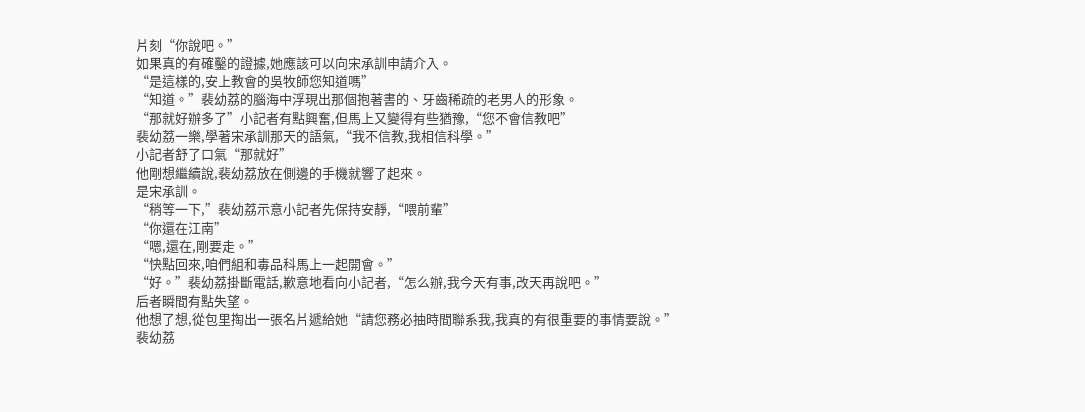片刻“你說吧。”
如果真的有確鑿的證據,她應該可以向宋承訓申請介入。
“是這樣的,安上教會的吳牧師您知道嗎”
“知道。”裴幼荔的腦海中浮現出那個抱著書的、牙齒稀疏的老男人的形象。
“那就好辦多了”小記者有點興奮,但馬上又變得有些猶豫,“您不會信教吧”
裴幼荔一樂,學著宋承訓那天的語氣,“我不信教,我相信科學。”
小記者舒了口氣“那就好”
他剛想繼續說,裴幼荔放在側邊的手機就響了起來。
是宋承訓。
“稍等一下,”裴幼荔示意小記者先保持安靜,“喂前輩”
“你還在江南”
“嗯,還在,剛要走。”
“快點回來,咱們組和毒品科馬上一起開會。”
“好。”裴幼荔掛斷電話,歉意地看向小記者,“怎么辦,我今天有事,改天再說吧。”
后者瞬間有點失望。
他想了想,從包里掏出一張名片遞給她“請您務必抽時間聯系我,我真的有很重要的事情要說。”
裴幼荔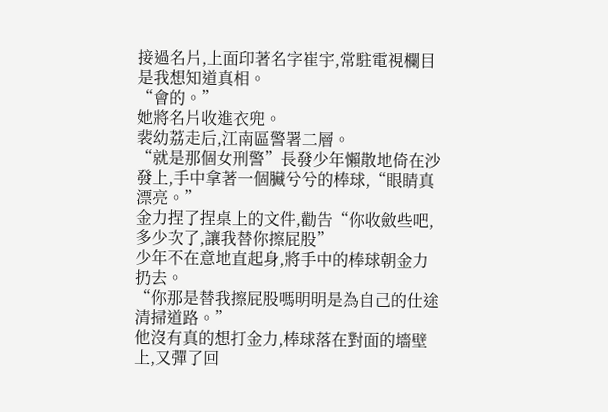接過名片,上面印著名字崔宇,常駐電視欄目是我想知道真相。
“會的。”
她將名片收進衣兜。
裴幼荔走后,江南區警署二層。
“就是那個女刑警”長發少年懶散地倚在沙發上,手中拿著一個臟兮兮的棒球,“眼睛真漂亮。”
金力捏了捏桌上的文件,勸告“你收斂些吧,多少次了,讓我替你擦屁股”
少年不在意地直起身,將手中的棒球朝金力扔去。
“你那是替我擦屁股嗎明明是為自己的仕途清掃道路。”
他沒有真的想打金力,棒球落在對面的墻壁上,又彈了回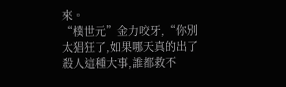來。
“樸世元”金力咬牙,“你別太猖狂了,如果哪天真的出了殺人這種大事,誰都救不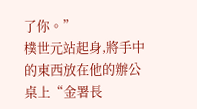了你。”
樸世元站起身,將手中的東西放在他的辦公桌上“金署長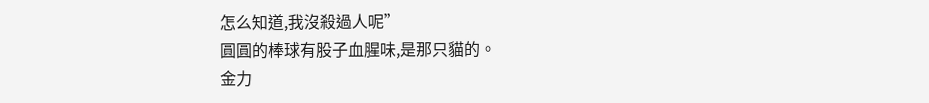怎么知道,我沒殺過人呢”
圓圓的棒球有股子血腥味,是那只貓的。
金力